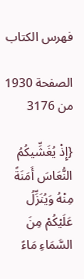فهرس الكتاب

الصفحة 1930 من 3176

{إِذْ يُغَشِّيكُمُ النُّعَاسَ أَمَنَةً مِنْهُ وَيُنَزِّلُ عَلَيْكُمْ مِنَ السَّمَاءِ مَاءً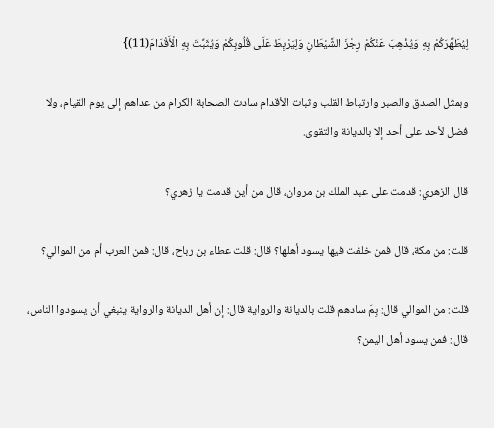لِيُطَهِّرَكُمْ بِهِ وَيُذْهِبَ عَنْكُمْ رِجْزَ الشَّيْطَانِ وَلِيَرْبِطَ عَلَى قُلُوبِكُمْ وَيُثَبِّتَ بِهِ الْأَقْدَامَ(11)}

وبمثل الصدق والصبر وارتباط القلب وثبات الأقدام سادت الصحابة الكرام من عداهم إلى يوم القيام، ولا فضل لأحد على أحد إلا بالديانة والتقوى.

قال الزهري: قدمت على عبد الملك بن مروان، قال من أين قدمت يا زهري؟

قلت: من مكة، قال فمن خلفت فيها يسود أهلها؟ قال: قلت عطاء بن رباح، قال: فمن العرب أم من الموالي؟

قلت: من الموالي قال: بِمَ سادهم قلت بالديانة والرواية قال: إن أهل الديانة والرواية ينبغي أن يسودوا الناس، قال: فمن يسود أهل اليمن؟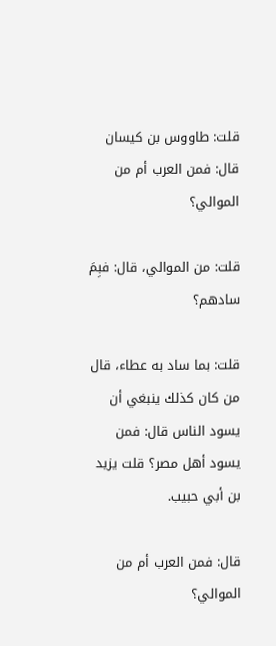قلت: طاووس بن كيسان قال: فمن العرب أم من الموالي؟

قلت: من الموالي، قال: فبِمَ سادهم؟

قلت: بما ساد به عطاء، قال من كان كذلك ينبغي أن يسود الناس قال: فمن يسود أهل مصر؟ قلت يزيد بن أبي حبيب.

قال: فمن العرب أم من الموالي؟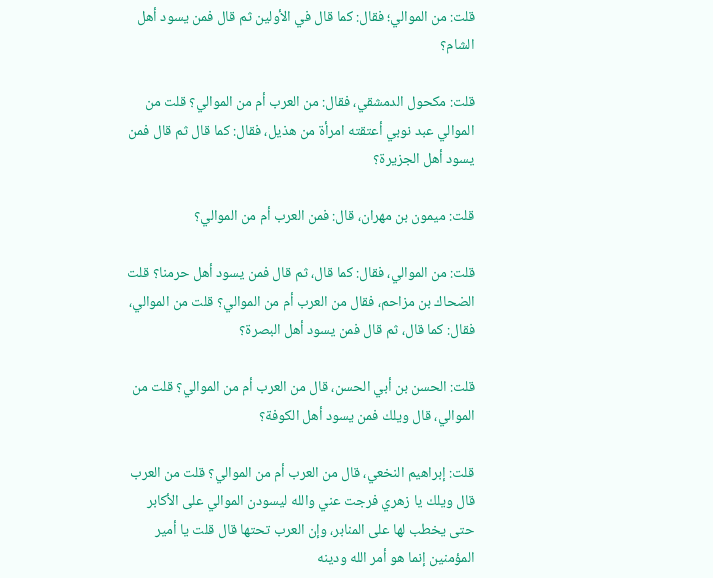قلت: من الموالي؛ فقال: كما قال في الأولين ثم قال فمن يسود أهل الشام؟

قلت: مكحول الدمشقي، فقال: من العرب أم من الموالي؟ قلت من الموالي عبد نوبي أعتقته امرأة من هذيل، فقال: كما قال ثم قال فمن يسود أهل الجزيرة؟

قلت: ميمون بن مهران، قال: فمن العرب أم من الموالي؟

قلت: من الموالي، فقال: كما قال، ثم قال فمن يسود أهل حرمنا؟ قلت الضحاك بن مزاحم، فقال من العرب أم من الموالي؟ قلت من الموالي، فقال: كما قال، ثم قال فمن يسود أهل البصرة؟

قلت: الحسن بن أبي الحسن، قال من العرب أم من الموالي؟ قلت من الموالي، قال ويلك فمن يسود أهل الكوفة؟

قلت: إبراهيم النخعي، قال من العرب أم من الموالي؟ قلت من العرب قال ويلك يا زهري فرجت عني والله ليسودن الموالي على الأكابر حتى يخطب لها على المنابر، وإن العرب تحتها قال قلت يا أمير المؤمنين إنما هو أمر الله ودينه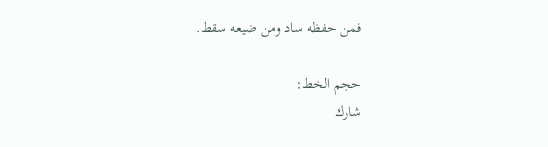فمن حفظه ساد ومن ضيعه سقط.

حجم الخط:
شارك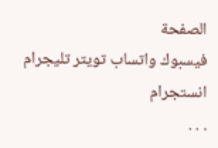الصفحة
فيسبوك واتساب تويتر تليجرام انستجرام
. . .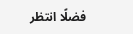فضلًا انتظر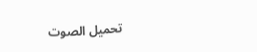تحميل الصوت